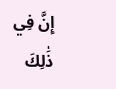إِنَّ فِي ذَٰلِكَ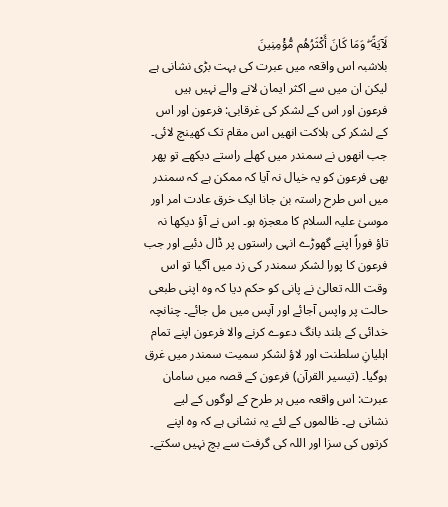لَآيَةً ۖ وَمَا كَانَ أَكْثَرُهُم مُّؤْمِنِينَ
بلاشبہ اس واقعہ میں عبرت کی بہت بڑی نشانی ہے لیکن ان میں سے اکثر ایمان لانے والے نہیں ہیں
فرعون اور اس کے لشکر کی غرقابی: فرعون اور اس کے لشکر کی ہلاکت انھیں اس مقام تک کھینچ لائی۔ جب انھوں نے سمندر میں کھلے راستے دیکھے تو پھر بھی فرعون کو یہ خیال نہ آیا کہ ممکن ہے کہ سمندر میں اس طرح راستہ بن جانا ایک خرق عادت امر اور موسیٰ علیہ السلام کا معجزہ ہو۔ اس نے آؤ دیکھا نہ تاؤ فوراً اپنے گھوڑے انہی راستوں پر ڈال دئیے اور جب فرعون کا پورا لشکر سمندر کی زد میں آگیا تو اس وقت اللہ تعالیٰ نے پانی کو حکم دیا کہ وہ اپنی طبعی حالت پر واپس آجائے اور آپس میں مل جائے۔ چنانچہ خدائی کے بلند بانگ دعوے کرنے والا فرعون اپنے تمام اہلیانِ سلطنت اور لاؤ لشکر سمیت سمندر میں غرق ہوگیا۔ (تیسیر القرآن) فرعون کے قصہ میں سامان عبرت: اس واقعہ میں ہر طرح کے لوگوں کے لیے نشانی ہے۔ ظالموں کے لئے یہ نشانی ہے کہ وہ اپنے کرتوں کی سزا اور اللہ کی گرفت سے بچ نہیں سکتے۔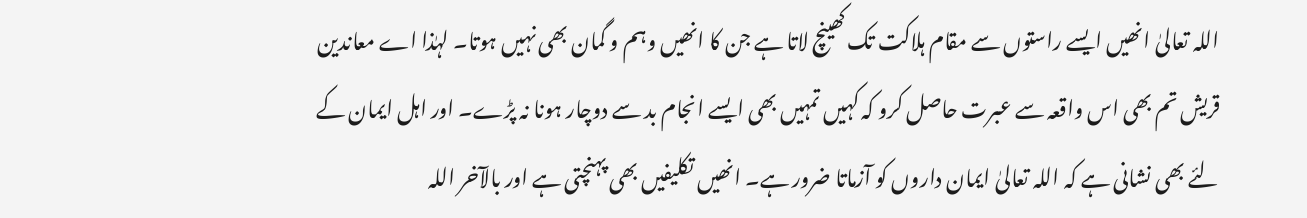اللہ تعالیٰ انھیں ایسے راستوں سے مقام ہلاکت تک کھینچ لاتا ہے جن کا انھیں وہم و گمان بھی نہیں ہوتا۔ لہٰذا اے معاندین قریش تم بھی اس واقعہ سے عبرت حاصل کرو کہ کہیں تمہیں بھی ایسے انجام بد سے دوچار ہونا نہ پڑے۔ اور اہل ایمان کے لئے بھی نشانی ہے کہ اللہ تعالیٰ ایمان داروں کو آزماتا ضرور ہے۔ انھیں تکلیفیں بھی پہنچتی ہے اور بالآخر اللہ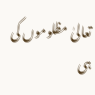تعالیٰ مظلوموں کی ہی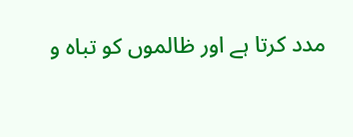مدد کرتا ہے اور ظالموں کو تباہ و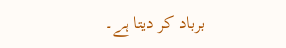برباد کر دیتا ہے۔